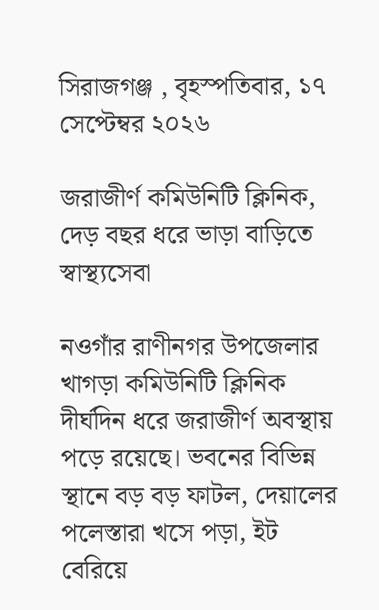সিরাজগঞ্জ , বৃহস্পতিবার, ১৭ সেপ্টেম্বর ২০২৬

জরাজীর্ণ কমিউনিটি ক্লিনিক, দেড় বছর ধরে ভাড়া বাড়িতে স্বাস্থ্যসেবা

নওগাঁর রাণীনগর উপজেলার খাগড়া কমিউনিটি ক্লিনিক দীর্ঘদিন ধরে জরাজীর্ণ অবস্থায় পড়ে রয়েছে। ভবনের বিভিন্ন স্থানে বড় বড় ফাটল, দেয়ালের পলেস্তারা খসে পড়া, ইট বেরিয়ে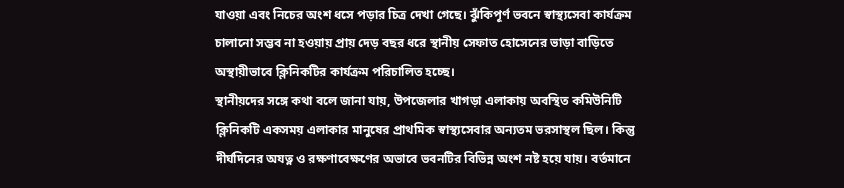যাওয়া এবং নিচের অংশ ধসে পড়ার চিত্র দেখা গেছে। ঝুঁকিপূর্ণ ভবনে স্বাস্থ্যসেবা কার্যক্রম চালানো সম্ভব না হওয়ায় প্রায় দেড় বছর ধরে স্থানীয় সেফাত হোসেনের ভাড়া বাড়িতে অস্থায়ীভাবে ক্লিনিকটির কার্যক্রম পরিচালিত হচ্ছে।
স্থানীয়দের সঙ্গে কথা বলে জানা যায়, উপজেলার খাগড়া এলাকায় অবস্থিত কমিউনিটি ক্লিনিকটি একসময় এলাকার মানুষের প্রাথমিক স্বাস্থ্যসেবার অন্যতম ভরসাস্থল ছিল। কিন্তু দীর্ঘদিনের অযত্ন ও রক্ষণাবেক্ষণের অভাবে ভবনটির বিভিন্ন অংশ নষ্ট হয়ে যায়। বর্তমানে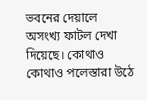ভবনের দেয়ালে অসংখ্য ফাটল দেখা দিয়েছে। কোথাও কোথাও পলেস্তারা উঠে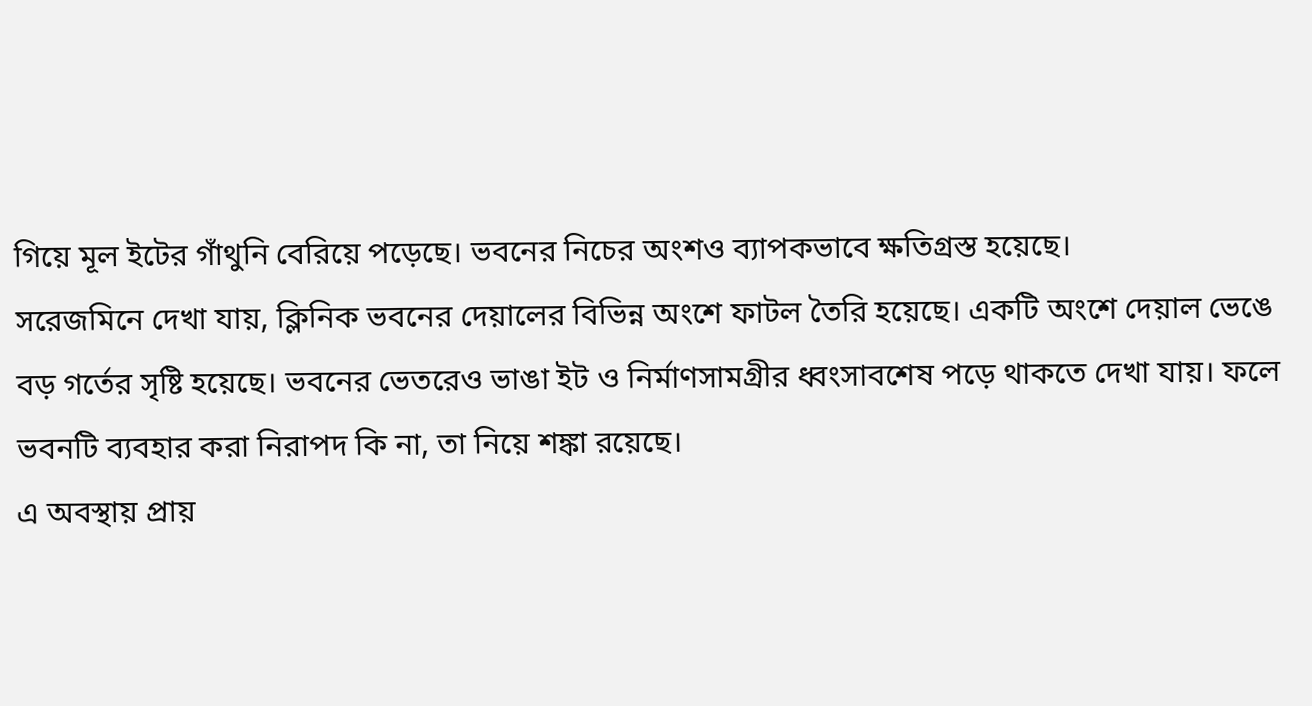গিয়ে মূল ইটের গাঁথুনি বেরিয়ে পড়েছে। ভবনের নিচের অংশও ব্যাপকভাবে ক্ষতিগ্রস্ত হয়েছে।
সরেজমিনে দেখা যায়, ক্লিনিক ভবনের দেয়ালের বিভিন্ন অংশে ফাটল তৈরি হয়েছে। একটি অংশে দেয়াল ভেঙে বড় গর্তের সৃষ্টি হয়েছে। ভবনের ভেতরেও ভাঙা ইট ও নির্মাণসামগ্রীর ধ্বংসাবশেষ পড়ে থাকতে দেখা যায়। ফলে ভবনটি ব্যবহার করা নিরাপদ কি না, তা নিয়ে শঙ্কা রয়েছে।
এ অবস্থায় প্রায়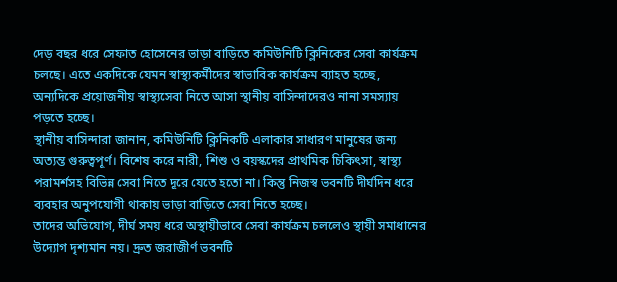দেড় বছর ধরে সেফাত হোসেনের ভাড়া বাড়িতে কমিউনিটি ক্লিনিকের সেবা কার্যক্রম চলছে। এতে একদিকে যেমন স্বাস্থ্যকর্মীদের স্বাভাবিক কার্যক্রম ব্যাহত হচ্ছে, অন্যদিকে প্রয়োজনীয় স্বাস্থ্যসেবা নিতে আসা স্থানীয় বাসিন্দাদেরও নানা সমস্যায় পড়তে হচ্ছে।
স্থানীয় বাসিন্দারা জানান, কমিউনিটি ক্লিনিকটি এলাকার সাধারণ মানুষের জন্য অত্যন্ত গুরুত্বপূর্ণ। বিশেষ করে নারী, শিশু ও বয়স্কদের প্রাথমিক চিকিৎসা, স্বাস্থ্য পরামর্শসহ বিভিন্ন সেবা নিতে দূরে যেতে হতো না। কিন্তু নিজস্ব ভবনটি দীর্ঘদিন ধরে ব্যবহার অনুপযোগী থাকায় ভাড়া বাড়িতে সেবা নিতে হচ্ছে।
তাদের অভিযোগ, দীর্ঘ সময় ধরে অস্থায়ীভাবে সেবা কার্যক্রম চললেও স্থায়ী সমাধানের উদ্যোগ দৃশ্যমান নয়। দ্রুত জরাজীর্ণ ভবনটি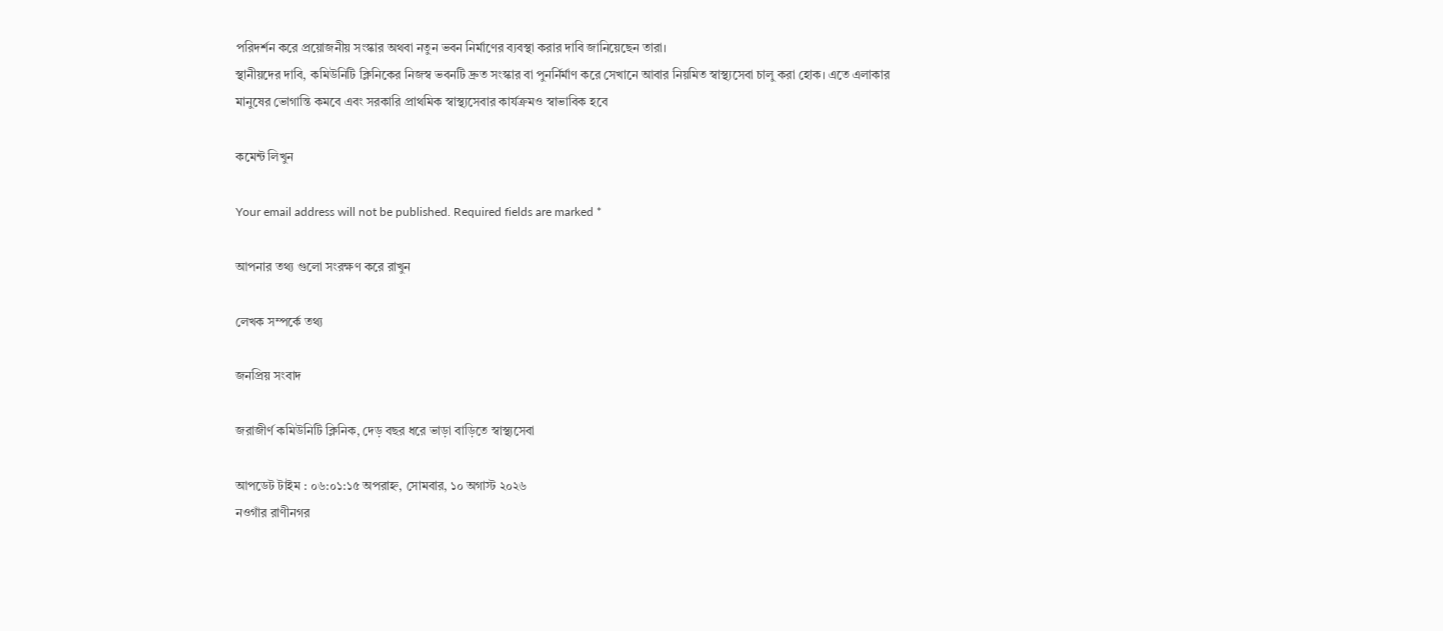পরিদর্শন করে প্রয়োজনীয় সংস্কার অথবা নতুন ভবন নির্মাণের ব্যবস্থা করার দাবি জানিয়েছেন তারা।
স্থানীয়দের দাবি, কমিউনিটি ক্লিনিকের নিজস্ব ভবনটি দ্রুত সংস্কার বা পুনর্নির্মাণ করে সেখানে আবার নিয়মিত স্বাস্থ্যসেবা চালু করা হোক। এতে এলাকার মানুষের ভোগান্তি কমবে এবং সরকারি প্রাথমিক স্বাস্থ্যসেবার কার্যক্রমও স্বাভাবিক হবে

কমেন্ট লিখুন

Your email address will not be published. Required fields are marked *

আপনার তথ্য গুলো সংরক্ষণ করে রাখুন

লেখক সম্পর্কে তথ্য

জনপ্রিয় সংবাদ

জরাজীর্ণ কমিউনিটি ক্লিনিক, দেড় বছর ধরে ভাড়া বাড়িতে স্বাস্থ্যসেবা

আপডেট টাইম : ০৬:০১:১৫ অপরাহ্ন, সোমবার, ১০ অগাস্ট ২০২৬
নওগাঁর রাণীনগর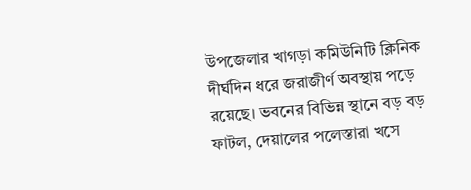উপজেলার খাগড়া কমিউনিটি ক্লিনিক দীর্ঘদিন ধরে জরাজীর্ণ অবস্থায় পড়ে রয়েছে। ভবনের বিভিন্ন স্থানে বড় বড় ফাটল, দেয়ালের পলেস্তারা খসে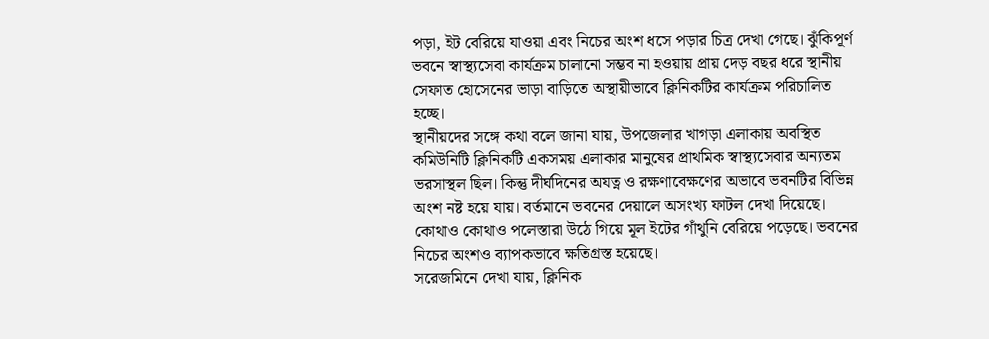পড়া, ইট বেরিয়ে যাওয়া এবং নিচের অংশ ধসে পড়ার চিত্র দেখা গেছে। ঝুঁকিপূর্ণ ভবনে স্বাস্থ্যসেবা কার্যক্রম চালানো সম্ভব না হওয়ায় প্রায় দেড় বছর ধরে স্থানীয় সেফাত হোসেনের ভাড়া বাড়িতে অস্থায়ীভাবে ক্লিনিকটির কার্যক্রম পরিচালিত হচ্ছে।
স্থানীয়দের সঙ্গে কথা বলে জানা যায়, উপজেলার খাগড়া এলাকায় অবস্থিত কমিউনিটি ক্লিনিকটি একসময় এলাকার মানুষের প্রাথমিক স্বাস্থ্যসেবার অন্যতম ভরসাস্থল ছিল। কিন্তু দীর্ঘদিনের অযত্ন ও রক্ষণাবেক্ষণের অভাবে ভবনটির বিভিন্ন অংশ নষ্ট হয়ে যায়। বর্তমানে ভবনের দেয়ালে অসংখ্য ফাটল দেখা দিয়েছে। কোথাও কোথাও পলেস্তারা উঠে গিয়ে মূল ইটের গাঁথুনি বেরিয়ে পড়েছে। ভবনের নিচের অংশও ব্যাপকভাবে ক্ষতিগ্রস্ত হয়েছে।
সরেজমিনে দেখা যায়, ক্লিনিক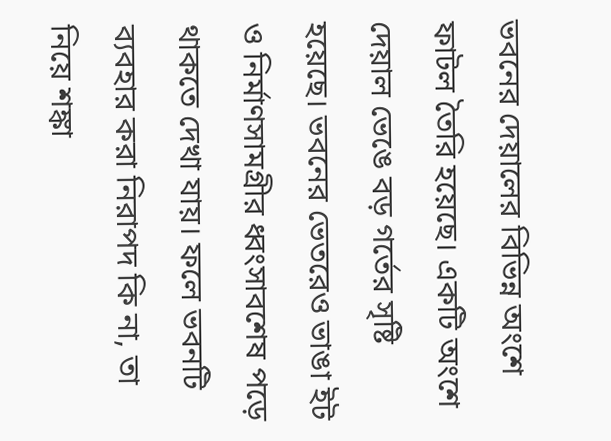ভবনের দেয়ালের বিভিন্ন অংশে ফাটল তৈরি হয়েছে। একটি অংশে দেয়াল ভেঙে বড় গর্তের সৃষ্টি হয়েছে। ভবনের ভেতরেও ভাঙা ইট ও নির্মাণসামগ্রীর ধ্বংসাবশেষ পড়ে থাকতে দেখা যায়। ফলে ভবনটি ব্যবহার করা নিরাপদ কি না, তা নিয়ে শঙ্কা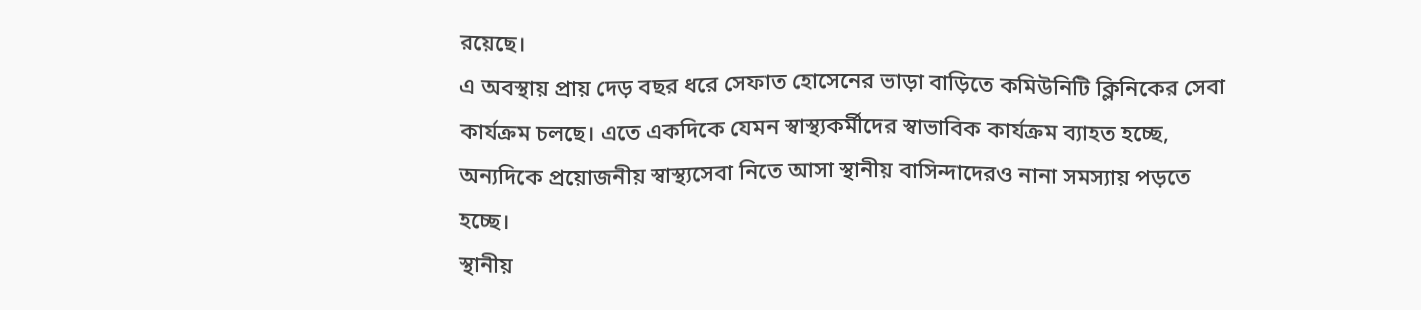রয়েছে।
এ অবস্থায় প্রায় দেড় বছর ধরে সেফাত হোসেনের ভাড়া বাড়িতে কমিউনিটি ক্লিনিকের সেবা কার্যক্রম চলছে। এতে একদিকে যেমন স্বাস্থ্যকর্মীদের স্বাভাবিক কার্যক্রম ব্যাহত হচ্ছে, অন্যদিকে প্রয়োজনীয় স্বাস্থ্যসেবা নিতে আসা স্থানীয় বাসিন্দাদেরও নানা সমস্যায় পড়তে হচ্ছে।
স্থানীয়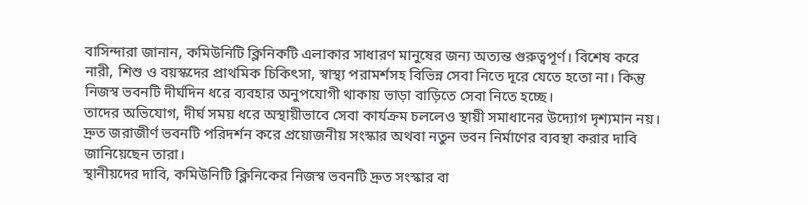বাসিন্দারা জানান, কমিউনিটি ক্লিনিকটি এলাকার সাধারণ মানুষের জন্য অত্যন্ত গুরুত্বপূর্ণ। বিশেষ করে নারী, শিশু ও বয়স্কদের প্রাথমিক চিকিৎসা, স্বাস্থ্য পরামর্শসহ বিভিন্ন সেবা নিতে দূরে যেতে হতো না। কিন্তু নিজস্ব ভবনটি দীর্ঘদিন ধরে ব্যবহার অনুপযোগী থাকায় ভাড়া বাড়িতে সেবা নিতে হচ্ছে।
তাদের অভিযোগ, দীর্ঘ সময় ধরে অস্থায়ীভাবে সেবা কার্যক্রম চললেও স্থায়ী সমাধানের উদ্যোগ দৃশ্যমান নয়। দ্রুত জরাজীর্ণ ভবনটি পরিদর্শন করে প্রয়োজনীয় সংস্কার অথবা নতুন ভবন নির্মাণের ব্যবস্থা করার দাবি জানিয়েছেন তারা।
স্থানীয়দের দাবি, কমিউনিটি ক্লিনিকের নিজস্ব ভবনটি দ্রুত সংস্কার বা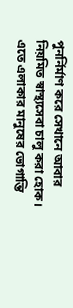পুনর্নির্মাণ করে সেখানে আবার নিয়মিত স্বাস্থ্যসেবা চালু করা হোক। এতে এলাকার মানুষের ভোগান্তি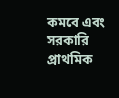কমবে এবং সরকারি প্রাথমিক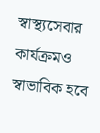স্বাস্থ্যসেবার কার্যক্রমও স্বাভাবিক হবে